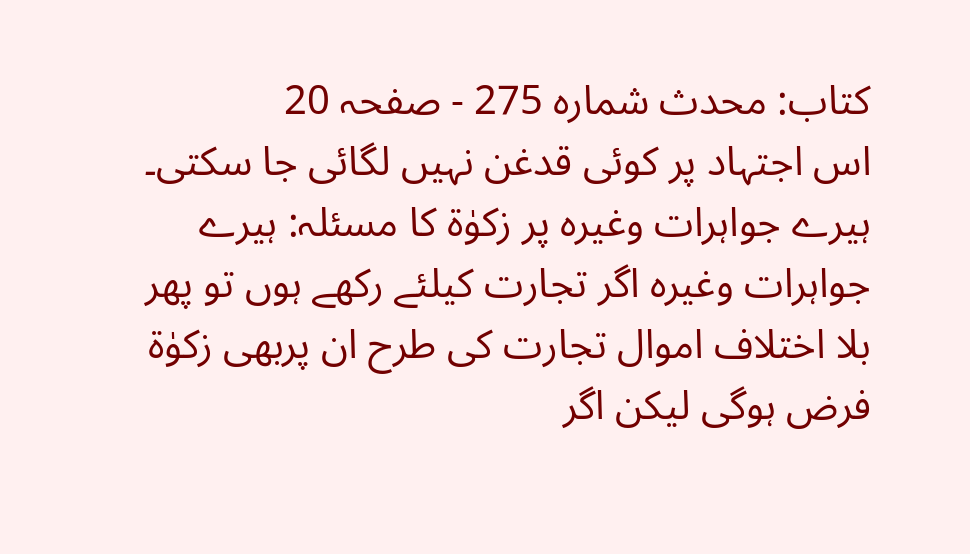کتاب: محدث شمارہ 275 - صفحہ 20
اس اجتہاد پر کوئی قدغن نہیں لگائی جا سکتی۔
ہیرے جواہرات وغیرہ پر زکوٰۃ کا مسئلہ: ہیرے جواہرات وغیرہ اگر تجارت کیلئے رکھے ہوں تو پھر بلا اختلاف اموال تجارت کی طرح ان پربھی زکوٰۃ فرض ہوگی لیکن اگر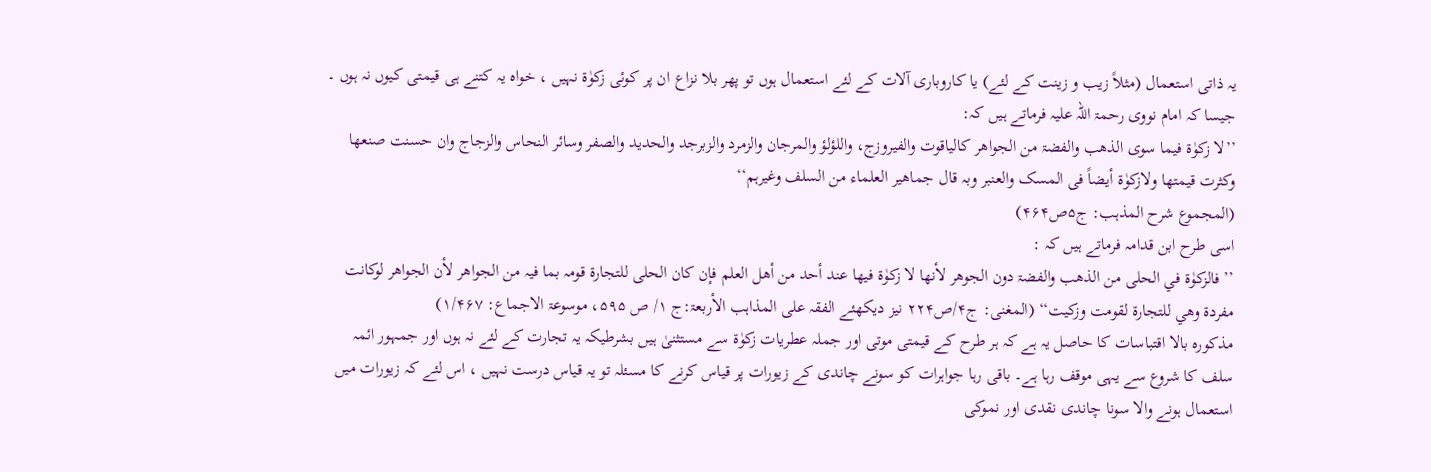یہ ذاتی استعمال (مثلاً زیب و زینت کے لئے) یا کاروباری آلات کے لئے استعمال ہوں تو پھر بلا نزاع ان پر کوئی زکوٰۃ نہیں ، خواہ یہ کتنے ہی قیمتی کیوں نہ ہوں ۔ جیسا کہ امام نووی رحمۃ اللہ علیہ فرماتے ہیں کہ:
’’لا زکوٰۃ فیما سوی الذھب والفضۃ من الجواھر کالیاقوت والفیروزج، واللؤلؤ والمرجان والزمرد والزبرجد والحدید والصفر وسائر النحاس والزجاج وان حسنت صنعھا وکثرت قیمتھا ولازکوٰۃ أیضاً فی المسک والعنبر وبہ قال جماھیر العلماء من السلف وغیرہم‘‘
(المجموع شرح المذہب: ج۵ص۴۶۴)
اسی طرح ابن قدامہ فرماتے ہیں کہ :
’’فالزکوٰۃ في الحلی من الذھب والفضۃ دون الجوھر لأنھا لا زکوٰۃ فیھا عند أحد من أھل العلم فإن کان الحلی للتجارۃ قومہ بما فیہ من الجواھر لأن الجواھر لوکانت مفردۃ وھي للتجارۃ لقومت وزکیت‘‘ (المغنی: ج۴/ص۲۲۴ نیز دیکھئے الفقہ علی المذاہب الأربعۃ:ج ۱/ ص ۵۹۵، موسوعۃ الاجماع: ۱/۴۶۷)
مذکورہ بالا اقتباسات کا حاصل یہ ہے کہ ہر طرح کے قیمتی موتی اور جملہ عطریات زکوٰۃ سے مستثنیٰ ہیں بشرطیکہ یہ تجارت کے لئے نہ ہوں اور جمہور ائمہ سلف کا شروع سے یہی موقف رہا ہے۔ باقی رہا جواہرات کو سونے چاندی کے زیورات پر قیاس کرنے کا مسئلہ تو یہ قیاس درست نہیں ، اس لئے کہ زیورات میں استعمال ہونے والا سونا چاندی نقدی اور نموکی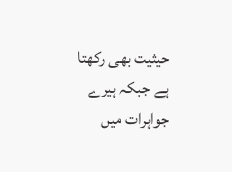حیثیت بھی رکھتا ہے جبکہ ہیرے جواہرات میں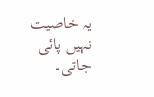یہ خاصیت نہیں پائی جاتی۔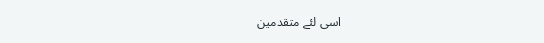اسی لئے متقدمین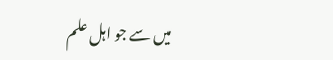میں سے جو اہل علم